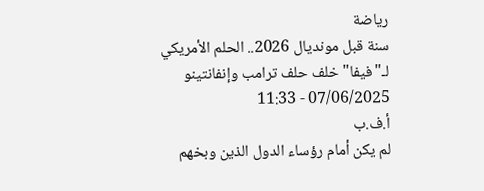رياضة
سنة قبل مونديال 2026.. الحلم الأمريكي لـ"فيفا" خلف حلف ترامب وإنفانتينو
07/06/2025 - 11:33
أ.ف.ب
لم يكن أمام رؤساء الدول الذين وبخهم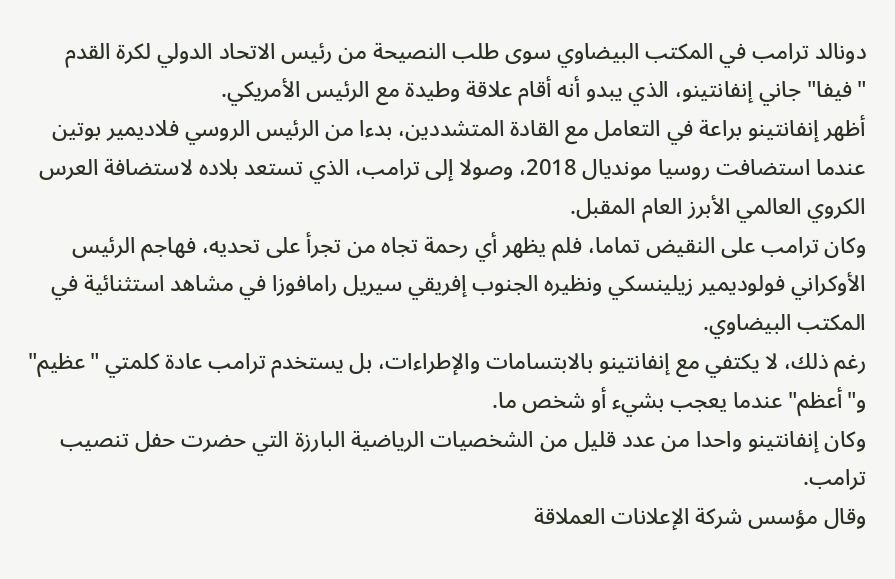دونالد ترامب في المكتب البيضاوي سوى طلب النصيحة من رئيس الاتحاد الدولي لكرة القدم "فيفا" جاني إنفانتينو، الذي يبدو أنه أقام علاقة وطيدة مع الرئيس الأمريكي.
أظهر إنفانتينو براعة في التعامل مع القادة المتشددين، بدءا من الرئيس الروسي فلاديمير بوتين عندما استضافت روسيا مونديال 2018، وصولا إلى ترامب، الذي تستعد بلاده لاستضافة العرس الكروي العالمي الأبرز العام المقبل.
وكان ترامب على النقيض تماما، فلم يظهر أي رحمة تجاه من تجرأ على تحديه، فهاجم الرئيس الأوكراني فولوديمير زيلينسكي ونظيره الجنوب إفريقي سيريل رامافوزا في مشاهد استثنائية في المكتب البيضاوي.
رغم ذلك، لا يكتفي مع إنفانتينو بالابتسامات والإطراءات، بل يستخدم ترامب عادة كلمتي "عظيم" و"أعظم" عندما يعجب بشيء أو شخص ما.
وكان إنفانتينو واحدا من عدد قليل من الشخصيات الرياضية البارزة التي حضرت حفل تنصيب ترامب.
وقال مؤسس شركة الإعلانات العملاقة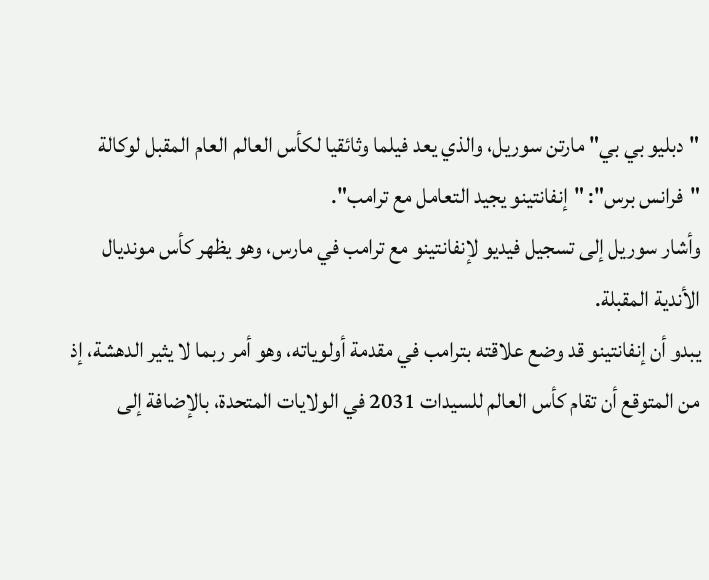"دبليو بي بي" مارتن سوريل، والذي يعد فيلما وثائقيا لكأس العالم العام المقبل لوكالة "فرانس برس": "إنفانتينو يجيد التعامل مع ترامب".
وأشار سوريل إلى تسجيل فيديو لإنفانتينو مع ترامب في مارس، وهو يظهر كأس مونديال الأندية المقبلة.
يبدو أن إنفانتينو قد وضع علاقته بترامب في مقدمة أولوياته، وهو أمر ربما لا يثير الدهشة، إذ من المتوقع أن تقام كأس العالم للسيدات 2031 في الولايات المتحدة، بالإضافة إلى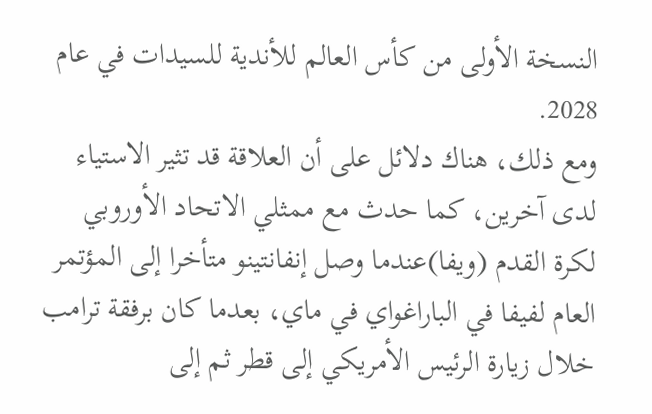النسخة الأولى من كأس العالم للأندية للسيدات في عام 2028.
ومع ذلك، هناك دلائل على أن العلاقة قد تثير الاستياء لدى آخرين، كما حدث مع ممثلي الاتحاد الأوروبي لكرة القدم (ويفا)عندما وصل إنفانتينو متأخرا إلى المؤتمر العام لفيفا في الباراغواي في ماي، بعدما كان برفقة ترامب خلال زيارة الرئيس الأمريكي إلى قطر ثم إلى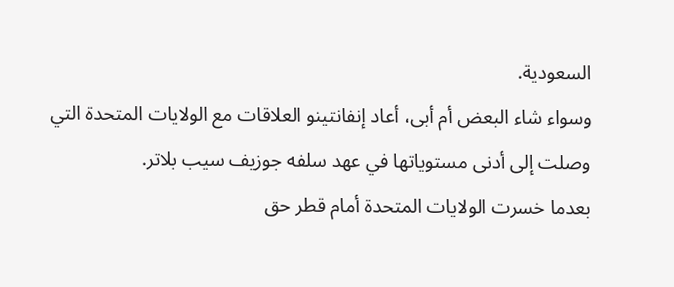السعودية.
وسواء شاء البعض أم أبى، أعاد إنفانتينو العلاقات مع الولايات المتحدة التي وصلت إلى أدنى مستوياتها في عهد سلفه جوزيف سيب بلاتر.
بعدما خسرت الولايات المتحدة أمام قطر حق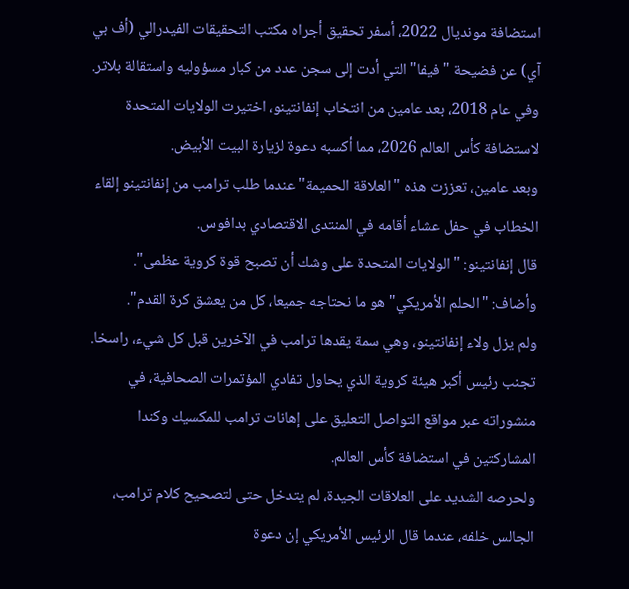استضافة مونديال 2022، أسفر تحقيق أجراه مكتب التحقيقات الفيدرالي (أف بي آي) عن فضيحة "فيفا" التي أدت إلى سجن عدد من كبار مسؤوليه واستقالة بلاتر.
وفي عام 2018، بعد عامين من انتخاب إنفانتينو، اختيرت الولايات المتحدة لاستضافة كأس العالم 2026، مما أكسبه دعوة لزيارة البيت الأبيض.
وبعد عامين، تعززت هذه "العلاقة الحميمة" عندما طلب ترامب من إنفانتينو إلقاء الخطاب في حفل عشاء أقامه في المنتدى الاقتصادي بدافوس.
قال إنفانتينو: "الولايات المتحدة على وشك أن تصبح قوة كروية عظمى".
وأضاف: "الحلم الأمريكي" هو ما نحتاجه جميعا، كل من يعشق كرة القدم".
ولم يزل ولاء إنفانتينو، وهي سمة يقدها ترامب في الآخرين قبل كل شيء، راسخا. تجنب رئيس أكبر هيئة كروية الذي يحاول تفادي المؤتمرات الصحافية، في منشوراته عبر مواقع التواصل التعليق على إهانات ترامب للمكسيك وكندا المشاركتين في استضافة كأس العالم.
ولحرصه الشديد على العلاقات الجيدة، لم يتدخل حتى لتصحيح كلام ترامب، الجالس خلفه، عندما قال الرئيس الأمريكي إن دعوة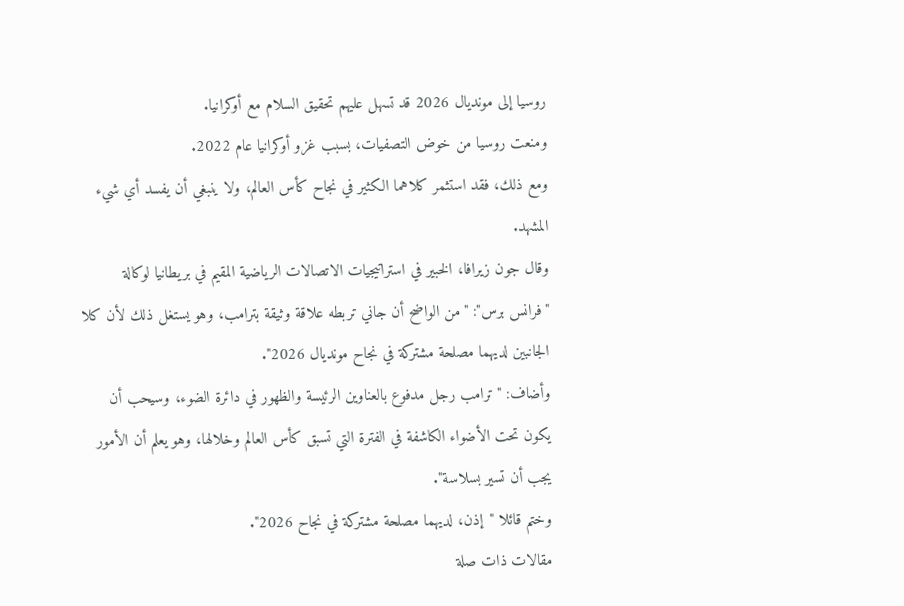روسيا إلى مونديال 2026 قد تسهل عليهم تحقيق السلام مع أوكرانيا.
ومنعت روسيا من خوض التصفيات، بسبب غزو أوكرانيا عام 2022.
ومع ذلك، فقد استثمر كلاهما الكثير في نجاح كأس العالم، ولا ينبغي أن يفسد أي شيء المشهد.
وقال جون زيرافا، الخبير في استراتيجيات الاتصالات الرياضية المقيم في بريطانيا لوكالة "فرانس برس": "من الواضح أن جاني تربطه علاقة وثيقة بترامب، وهو يستغل ذلك لأن كلا الجانبين لديهما مصلحة مشتركة في نجاح مونديال 2026".
وأضاف: "ترامب رجل مدفوع بالعناوين الرئيسة والظهور في دائرة الضوء، وسيحب أن يكون تحت الأضواء الكاشفة في الفترة التي تسبق كأس العالم وخلالها، وهو يعلم أن الأمور يجب أن تسير بسلاسة".
وختم قائلا "إذن، لديهما مصلحة مشتركة في نجاح 2026".
مقالات ذات صلة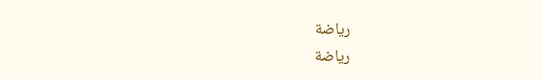رياضة
رياضة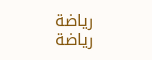رياضة
رياضة